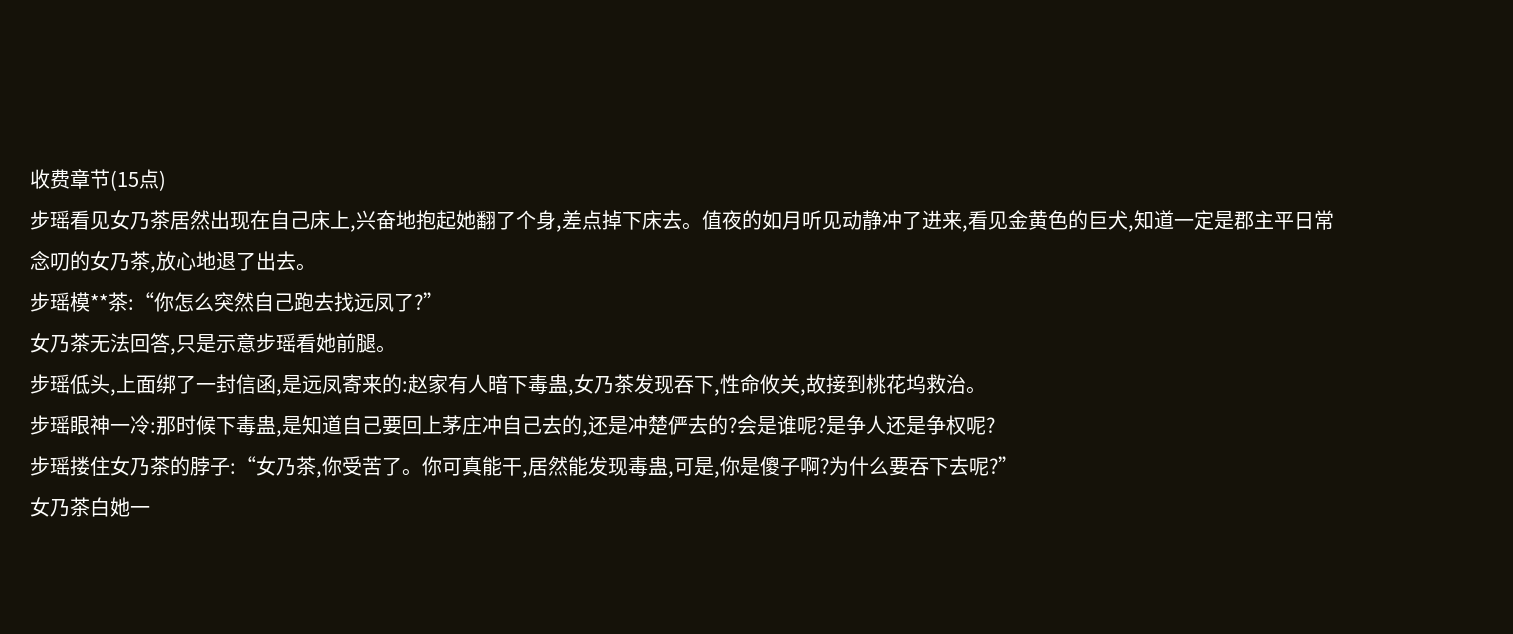收费章节(15点)
步瑶看见女乃茶居然出现在自己床上,兴奋地抱起她翻了个身,差点掉下床去。值夜的如月听见动静冲了进来,看见金黄色的巨犬,知道一定是郡主平日常念叨的女乃茶,放心地退了出去。
步瑶模**茶:“你怎么突然自己跑去找远凤了?”
女乃茶无法回答,只是示意步瑶看她前腿。
步瑶低头,上面绑了一封信函,是远凤寄来的:赵家有人暗下毒蛊,女乃茶发现吞下,性命攸关,故接到桃花坞救治。
步瑶眼神一冷:那时候下毒蛊,是知道自己要回上茅庄冲自己去的,还是冲楚俨去的?会是谁呢?是争人还是争权呢?
步瑶搂住女乃茶的脖子:“女乃茶,你受苦了。你可真能干,居然能发现毒蛊,可是,你是傻子啊?为什么要吞下去呢?”
女乃茶白她一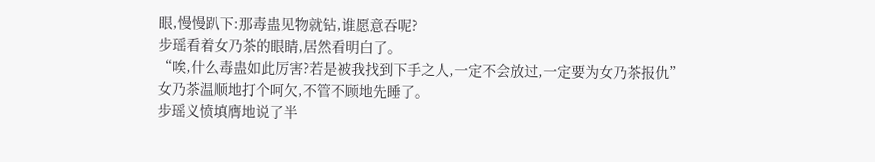眼,慢慢趴下:那毒蛊见物就钻,谁愿意吞呢?
步瑶看着女乃茶的眼睛,居然看明白了。
“唉,什么毒蛊如此厉害?若是被我找到下手之人,一定不会放过,一定要为女乃茶报仇”
女乃茶温顺地打个呵欠,不管不顾地先睡了。
步瑶义愤填膺地说了半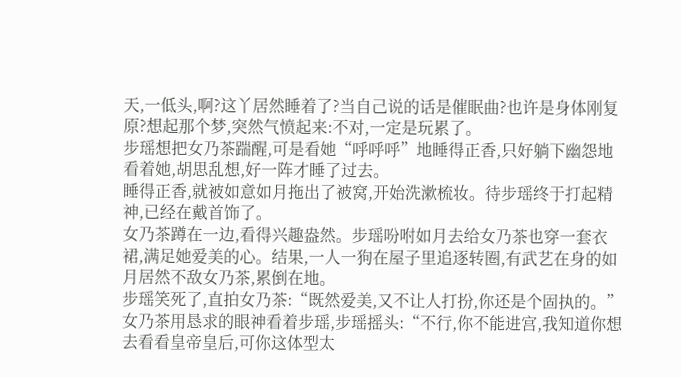天,一低头,啊?这丫居然睡着了?当自己说的话是催眠曲?也许是身体刚复原?想起那个梦,突然气愤起来:不对,一定是玩累了。
步瑶想把女乃茶踹醒,可是看她“呼呼呼”地睡得正香,只好躺下幽怨地看着她,胡思乱想,好一阵才睡了过去。
睡得正香,就被如意如月拖出了被窝,开始洗漱梳妆。待步瑶终于打起精神,已经在戴首饰了。
女乃茶蹲在一边,看得兴趣盎然。步瑶吩咐如月去给女乃茶也穿一套衣裙,满足她爱美的心。结果,一人一狗在屋子里追逐转圈,有武艺在身的如月居然不敌女乃茶,累倒在地。
步瑶笑死了,直拍女乃茶:“既然爱美,又不让人打扮,你还是个固执的。”
女乃茶用恳求的眼神看着步瑶,步瑶摇头:“不行,你不能进宫,我知道你想去看看皇帝皇后,可你这体型太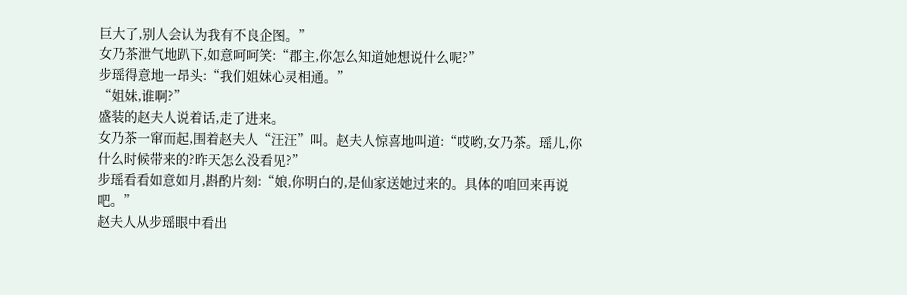巨大了,别人会认为我有不良企图。”
女乃茶泄气地趴下,如意呵呵笑:“郡主,你怎么知道她想说什么呢?”
步瑶得意地一昂头:“我们姐妹心灵相通。”
“姐妹,谁啊?”
盛装的赵夫人说着话,走了进来。
女乃茶一窜而起,围着赵夫人“汪汪”叫。赵夫人惊喜地叫道:“哎哟,女乃茶。瑶儿,你什么时候带来的?昨天怎么没看见?”
步瑶看看如意如月,斟酌片刻:“娘,你明白的,是仙家送她过来的。具体的咱回来再说吧。”
赵夫人从步瑶眼中看出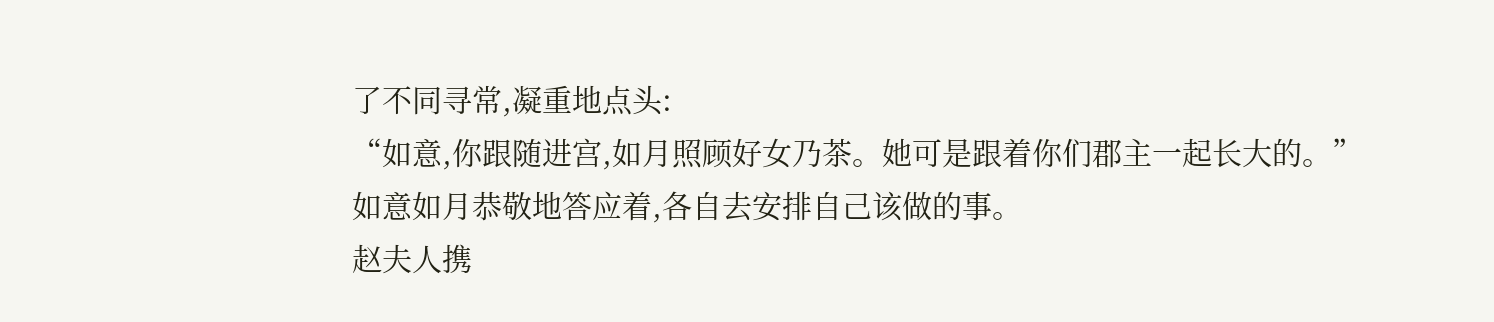了不同寻常,凝重地点头:
“如意,你跟随进宫,如月照顾好女乃茶。她可是跟着你们郡主一起长大的。”
如意如月恭敬地答应着,各自去安排自己该做的事。
赵夫人携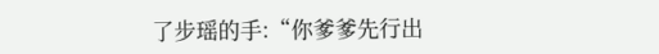了步瑶的手:“你爹爹先行出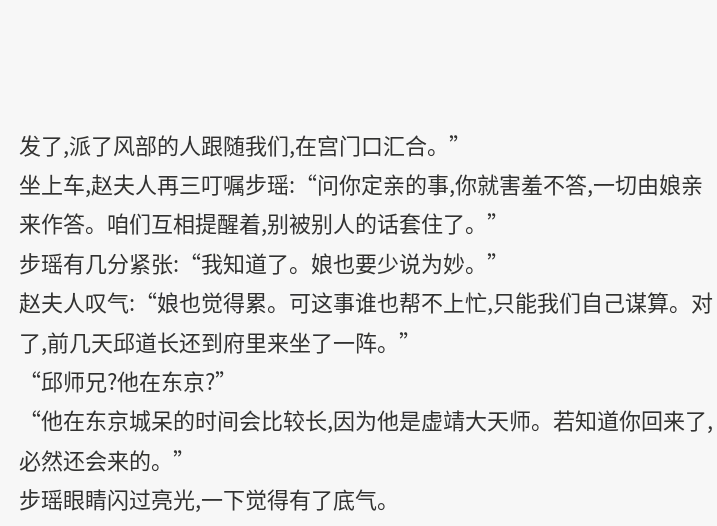发了,派了风部的人跟随我们,在宫门口汇合。”
坐上车,赵夫人再三叮嘱步瑶:“问你定亲的事,你就害羞不答,一切由娘亲来作答。咱们互相提醒着,别被别人的话套住了。”
步瑶有几分紧张:“我知道了。娘也要少说为妙。”
赵夫人叹气:“娘也觉得累。可这事谁也帮不上忙,只能我们自己谋算。对了,前几天邱道长还到府里来坐了一阵。”
“邱师兄?他在东京?”
“他在东京城呆的时间会比较长,因为他是虚靖大天师。若知道你回来了,必然还会来的。”
步瑶眼睛闪过亮光,一下觉得有了底气。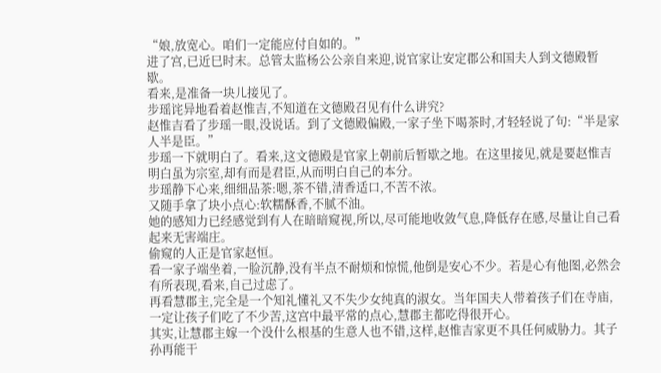“娘,放宽心。咱们一定能应付自如的。”
进了宫,已近巳时末。总管太监杨公公亲自来迎,说官家让安定郡公和国夫人到文德殿暂歇。
看来,是准备一块儿接见了。
步瑶诧异地看着赵惟吉,不知道在文德殿召见有什么讲究?
赵惟吉看了步瑶一眼,没说话。到了文德殿偏殿,一家子坐下喝茶时,才轻轻说了句:“半是家人半是臣。”
步瑶一下就明白了。看来,这文德殿是官家上朝前后暂歇之地。在这里接见,就是要赵惟吉明白虽为宗室,却有而是君臣,从而明白自己的本分。
步瑶静下心来,细细品茶:嗯,茶不错,清香适口,不苦不浓。
又随手拿了块小点心:软糯酥香,不腻不油。
她的感知力已经感觉到有人在暗暗窥视,所以,尽可能地收敛气息,降低存在感,尽量让自己看起来无害端庄。
偷窥的人正是官家赵恒。
看一家子端坐着,一脸沉静,没有半点不耐烦和惊慌,他倒是安心不少。若是心有他图,必然会有所表现,看来,自己过虑了。
再看慧郡主,完全是一个知礼懂礼又不失少女纯真的淑女。当年国夫人带着孩子们在寺庙,一定让孩子们吃了不少苦,这宫中最平常的点心,慧郡主都吃得很开心。
其实,让慧郡主嫁一个没什么根基的生意人也不错,这样,赵惟吉家更不具任何威胁力。其子孙再能干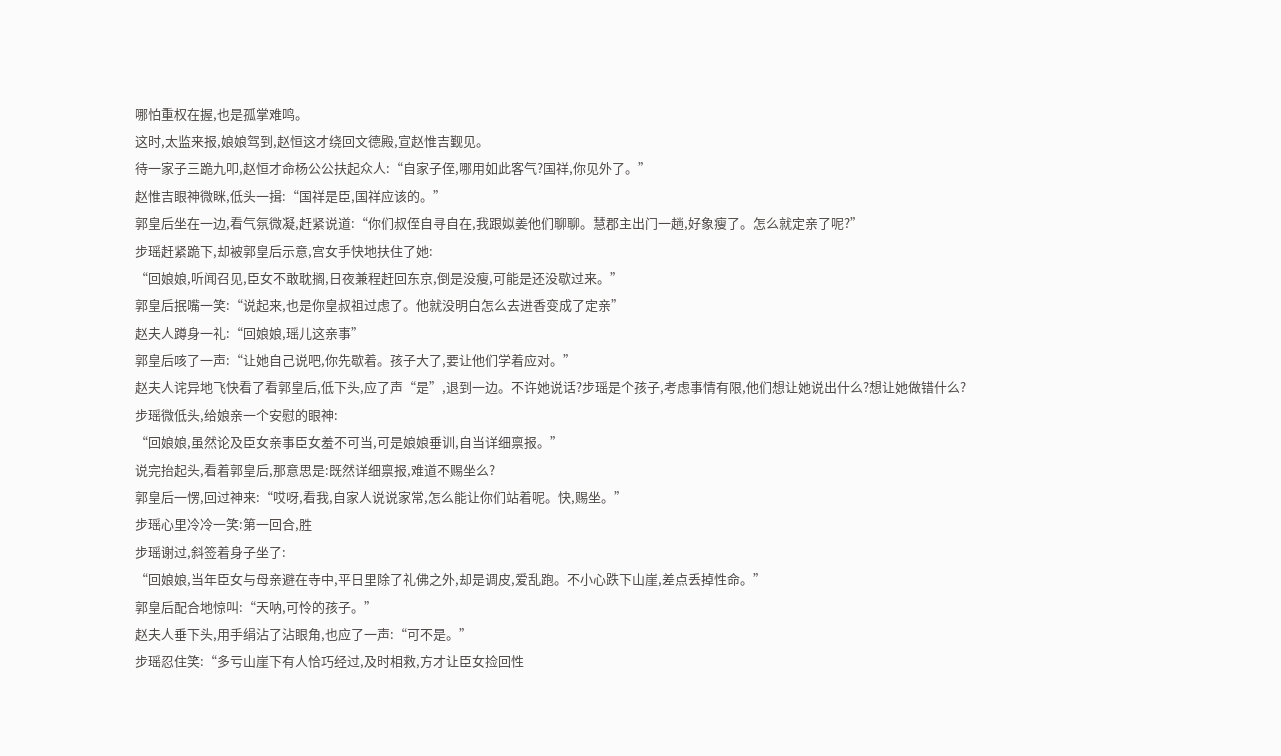哪怕重权在握,也是孤掌难鸣。
这时,太监来报,娘娘驾到,赵恒这才绕回文德殿,宣赵惟吉觐见。
待一家子三跪九叩,赵恒才命杨公公扶起众人:“自家子侄,哪用如此客气?国祥,你见外了。”
赵惟吉眼神微眯,低头一揖:“国祥是臣,国祥应该的。”
郭皇后坐在一边,看气氛微凝,赶紧说道:“你们叔侄自寻自在,我跟姒姜他们聊聊。慧郡主出门一趟,好象瘦了。怎么就定亲了呢?”
步瑶赶紧跪下,却被郭皇后示意,宫女手快地扶住了她:
“回娘娘,听闻召见,臣女不敢耽搁,日夜兼程赶回东京,倒是没瘦,可能是还没歇过来。”
郭皇后抿嘴一笑:“说起来,也是你皇叔祖过虑了。他就没明白怎么去进香变成了定亲”
赵夫人蹲身一礼:“回娘娘,瑶儿这亲事”
郭皇后咳了一声:“让她自己说吧,你先歇着。孩子大了,要让他们学着应对。”
赵夫人诧异地飞快看了看郭皇后,低下头,应了声“是”,退到一边。不许她说话?步瑶是个孩子,考虑事情有限,他们想让她说出什么?想让她做错什么?
步瑶微低头,给娘亲一个安慰的眼神:
“回娘娘,虽然论及臣女亲事臣女羞不可当,可是娘娘垂训,自当详细禀报。”
说完抬起头,看着郭皇后,那意思是:既然详细禀报,难道不赐坐么?
郭皇后一愣,回过神来:“哎呀,看我,自家人说说家常,怎么能让你们站着呢。快,赐坐。”
步瑶心里冷冷一笑:第一回合,胜
步瑶谢过,斜签着身子坐了:
“回娘娘,当年臣女与母亲避在寺中,平日里除了礼佛之外,却是调皮,爱乱跑。不小心跌下山崖,差点丢掉性命。”
郭皇后配合地惊叫:“天呐,可怜的孩子。”
赵夫人垂下头,用手绢沾了沾眼角,也应了一声:“可不是。”
步瑶忍住笑:“多亏山崖下有人恰巧经过,及时相救,方才让臣女捡回性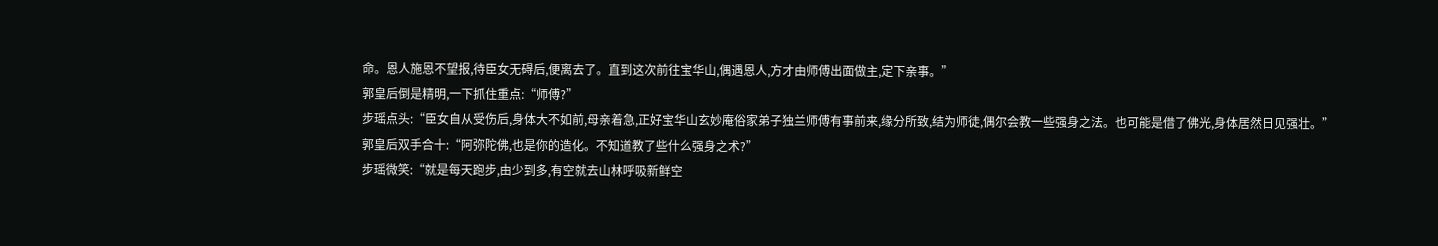命。恩人施恩不望报,待臣女无碍后,便离去了。直到这次前往宝华山,偶遇恩人,方才由师傅出面做主,定下亲事。”
郭皇后倒是精明,一下抓住重点:“师傅?”
步瑶点头:“臣女自从受伤后,身体大不如前,母亲着急,正好宝华山玄妙庵俗家弟子独兰师傅有事前来,缘分所致,结为师徒,偶尔会教一些强身之法。也可能是借了佛光,身体居然日见强壮。”
郭皇后双手合十:“阿弥陀佛,也是你的造化。不知道教了些什么强身之术?”
步瑶微笑:“就是每天跑步,由少到多,有空就去山林呼吸新鲜空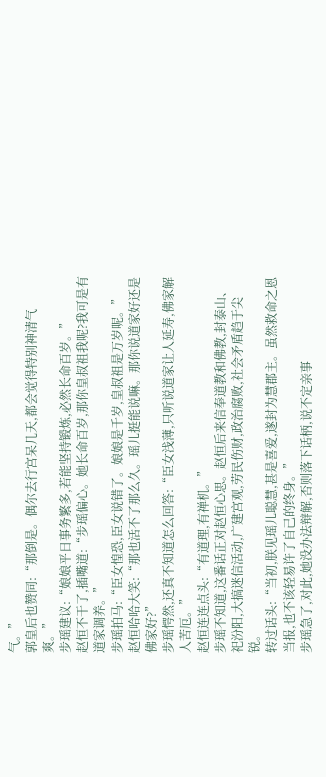气。”
郭皇后也赞同:“那倒是。偶尔去行宫呆几天,都会觉得特别神清气爽。”
步瑶建议:“娘娘平日事务繁多,若能坚持锻炼,必然长命百岁。”
赵恒不干了,插嘴道:“步瑶偏心。她长命百岁,那你皇叔祖我呢?我可是有道家调养。”
步瑶拍马:“臣女惶恐,臣女说错了。娘娘是千岁,皇叔祖是万岁呢。”
赵恒哈哈大笑:“那也活不了那么久。瑶儿挺能说嘛。那你说道家好还是佛家好?”
步瑶愕然,还真不知道怎么回答:“臣女浅薄,只听说道家让人延寿,佛家解人苦厄。”
赵恒连连点头:“有道理,有禅机。”
步瑶不知道,这番话正对赵恒心思。赵恒后来信奉道教和佛教,封泰山、祀汾阳,大搞迷信活动,广建宫观,劳民伤财,政治腐败,社会矛盾趋于尖锐。
转过话头:“当初,朕见瑶儿聪慧,甚是喜爱,遂封为慧郡主。虽然救命之恩当报,也不该轻易许了自己的终身。”
步瑶急了,对此,她没办法辩解,否则落下话柄,说不定亲事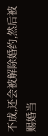不成,还会被解除婚约,然后被赐婚当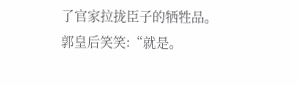了官家拉拢臣子的牺牲品。
郭皇后笑笑:“就是。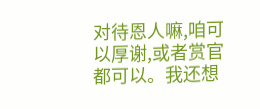对待恩人嘛,咱可以厚谢,或者赏官都可以。我还想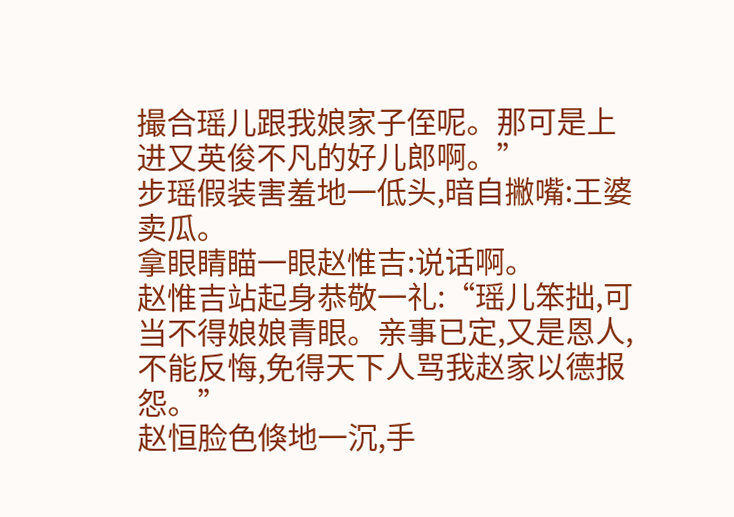撮合瑶儿跟我娘家子侄呢。那可是上进又英俊不凡的好儿郎啊。”
步瑶假装害羞地一低头,暗自撇嘴:王婆卖瓜。
拿眼睛瞄一眼赵惟吉:说话啊。
赵惟吉站起身恭敬一礼:“瑶儿笨拙,可当不得娘娘青眼。亲事已定,又是恩人,不能反悔,免得天下人骂我赵家以德报怨。”
赵恒脸色倏地一沉,手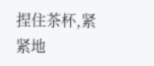捏住茶杯,紧紧地